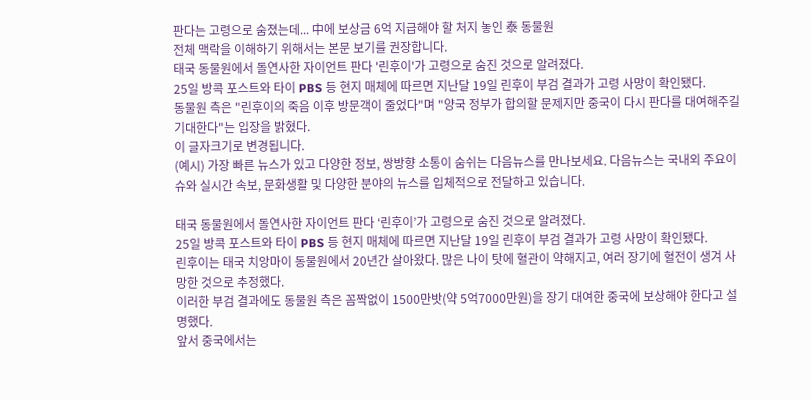판다는 고령으로 숨졌는데... 中에 보상금 6억 지급해야 할 처지 놓인 泰 동물원
전체 맥락을 이해하기 위해서는 본문 보기를 권장합니다.
태국 동물원에서 돌연사한 자이언트 판다 '린후이'가 고령으로 숨진 것으로 알려졌다.
25일 방콕 포스트와 타이 PBS 등 현지 매체에 따르면 지난달 19일 린후이 부검 결과가 고령 사망이 확인됐다.
동물원 측은 "린후이의 죽음 이후 방문객이 줄었다"며 "양국 정부가 합의할 문제지만 중국이 다시 판다를 대여해주길 기대한다"는 입장을 밝혔다.
이 글자크기로 변경됩니다.
(예시) 가장 빠른 뉴스가 있고 다양한 정보, 쌍방향 소통이 숨쉬는 다음뉴스를 만나보세요. 다음뉴스는 국내외 주요이슈와 실시간 속보, 문화생활 및 다양한 분야의 뉴스를 입체적으로 전달하고 있습니다.

태국 동물원에서 돌연사한 자이언트 판다 ‘린후이’가 고령으로 숨진 것으로 알려졌다.
25일 방콕 포스트와 타이 PBS 등 현지 매체에 따르면 지난달 19일 린후이 부검 결과가 고령 사망이 확인됐다.
린후이는 태국 치앙마이 동물원에서 20년간 살아왔다. 많은 나이 탓에 혈관이 약해지고, 여러 장기에 혈전이 생겨 사망한 것으로 추정했다.
이러한 부검 결과에도 동물원 측은 꼼짝없이 1500만밧(약 5억7000만원)을 장기 대여한 중국에 보상해야 한다고 설명했다.
앞서 중국에서는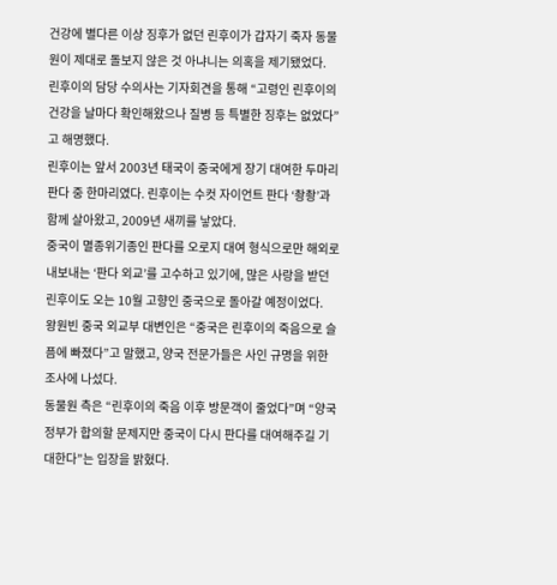건강에 별다른 이상 징후가 없던 린후이가 갑자기 죽자 동물원이 제대로 돌보지 않은 것 아냐니는 의혹을 제기됐었다.
린후이의 담당 수의사는 기자회견을 통해 “고령인 린후이의 건강을 날마다 확인해왔으나 질병 등 특별한 징후는 없었다”고 해명했다.
린후이는 앞서 2003년 태국이 중국에게 장기 대여한 두마리 판다 중 한마리였다. 린후이는 수컷 자이언트 판다 ‘촹촹’과 함께 살아왔고, 2009년 새끼를 낳았다.
중국이 멸종위기종인 판다를 오로지 대여 형식으로만 해외로 내보내는 ‘판다 외교’를 고수하고 있기에, 많은 사랑을 받던 린후이도 오는 10월 고향인 중국으로 돌아갈 예정이었다.
왕원빈 중국 외교부 대변인은 “중국은 린후이의 죽음으로 슬픔에 빠졌다”고 말했고, 양국 전문가들은 사인 규명을 위한 조사에 나섰다.
동물원 측은 “린후이의 죽음 이후 방문객이 줄었다”며 “양국 정부가 합의할 문제지만 중국이 다시 판다를 대여해주길 기대한다”는 입장을 밝혔다.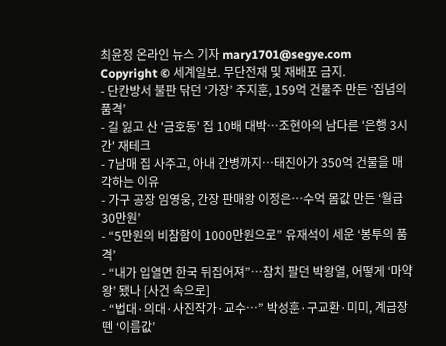최윤정 온라인 뉴스 기자 mary1701@segye.com
Copyright © 세계일보. 무단전재 및 재배포 금지.
- 단칸방서 불판 닦던 ‘가장’ 주지훈, 159억 건물주 만든 ‘집념의 품격’
- 길 잃고 산 '금호동' 집 10배 대박…조현아의 남다른 '은행 3시간' 재테크
- 7남매 집 사주고, 아내 간병까지…태진아가 350억 건물을 매각하는 이유
- 가구 공장 임영웅, 간장 판매왕 이정은…수억 몸값 만든 ‘월급 30만원’
- “5만원의 비참함이 1000만원으로” 유재석이 세운 ‘봉투의 품격’
- “내가 입열면 한국 뒤집어져”…참치 팔던 박왕열, 어떻게 ‘마약왕’ 됐나 [사건 속으로]
- “법대·의대·사진작가·교수…” 박성훈·구교환·미미, 계급장 뗀 ‘이름값’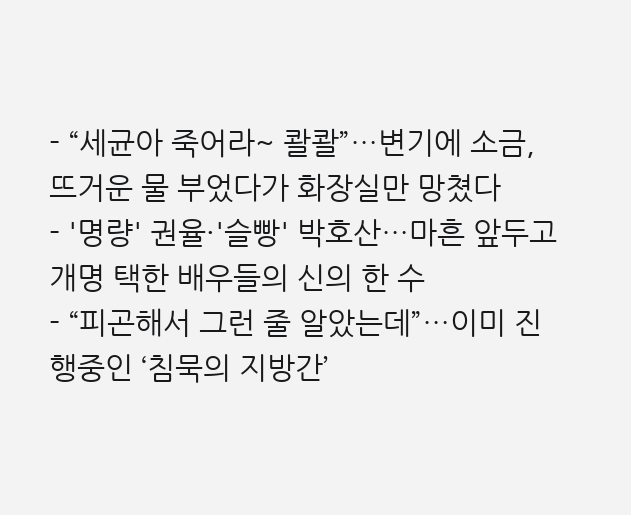- “세균아 죽어라~ 콸콸”…변기에 소금, 뜨거운 물 부었다가 화장실만 망쳤다
- '명량' 권율·'슬빵' 박호산…마흔 앞두고 개명 택한 배우들의 신의 한 수
- “피곤해서 그런 줄 알았는데”…이미 진행중인 ‘침묵의 지방간’